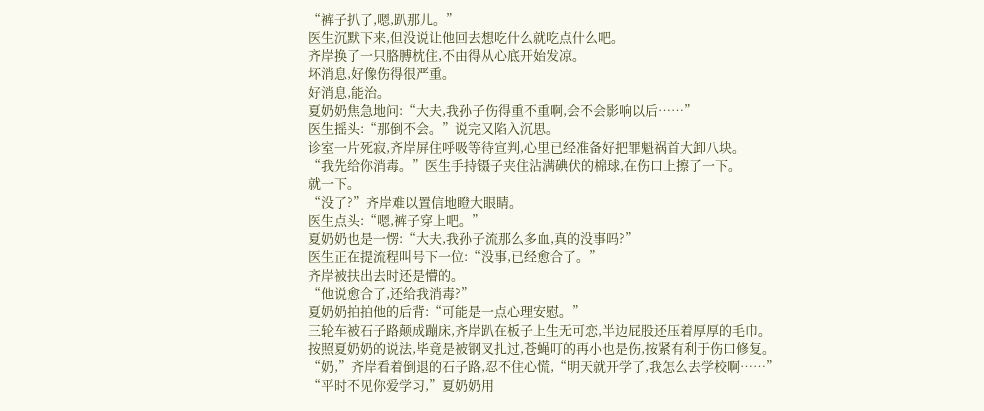“裤子扒了,嗯,趴那儿。”
医生沉默下来,但没说让他回去想吃什么就吃点什么吧。
齐岸换了一只胳膊枕住,不由得从心底开始发凉。
坏消息,好像伤得很严重。
好消息,能治。
夏奶奶焦急地问:“大夫,我孙子伤得重不重啊,会不会影响以后……”
医生摇头:“那倒不会。”说完又陷入沉思。
诊室一片死寂,齐岸屏住呼吸等待宣判,心里已经准备好把罪魁祸首大卸八块。
“我先给你消毒。”医生手持镊子夹住沾满碘伏的棉球,在伤口上擦了一下。
就一下。
“没了?”齐岸难以置信地瞪大眼睛。
医生点头:“嗯,裤子穿上吧。”
夏奶奶也是一愣:“大夫,我孙子流那么多血,真的没事吗?”
医生正在提流程叫号下一位:“没事,已经愈合了。”
齐岸被扶出去时还是懵的。
“他说愈合了,还给我消毒?”
夏奶奶拍拍他的后背:“可能是一点心理安慰。”
三轮车被石子路颠成蹦床,齐岸趴在板子上生无可恋,半边屁股还压着厚厚的毛巾。
按照夏奶奶的说法,毕竟是被钢叉扎过,苍蝇叮的再小也是伤,按紧有利于伤口修复。
“奶,”齐岸看着倒退的石子路,忍不住心慌,“明天就开学了,我怎么去学校啊……”
“平时不见你爱学习,”夏奶奶用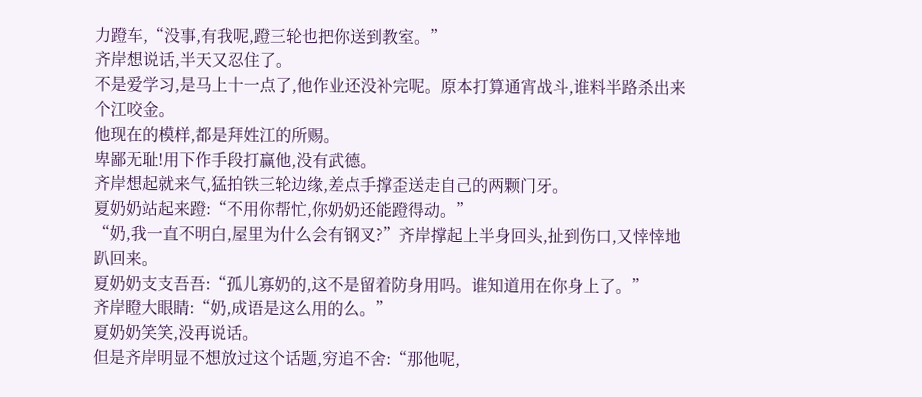力蹬车,“没事,有我呢,蹬三轮也把你送到教室。”
齐岸想说话,半天又忍住了。
不是爱学习,是马上十一点了,他作业还没补完呢。原本打算通宵战斗,谁料半路杀出来个江咬金。
他现在的模样,都是拜姓江的所赐。
卑鄙无耻!用下作手段打赢他,没有武德。
齐岸想起就来气,猛拍铁三轮边缘,差点手撑歪送走自己的两颗门牙。
夏奶奶站起来蹬:“不用你帮忙,你奶奶还能蹬得动。”
“奶,我一直不明白,屋里为什么会有钢叉?”齐岸撑起上半身回头,扯到伤口,又悻悻地趴回来。
夏奶奶支支吾吾:“孤儿寡奶的,这不是留着防身用吗。谁知道用在你身上了。”
齐岸瞪大眼睛:“奶,成语是这么用的么。”
夏奶奶笑笑,没再说话。
但是齐岸明显不想放过这个话题,穷追不舍:“那他呢,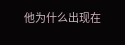他为什么出现在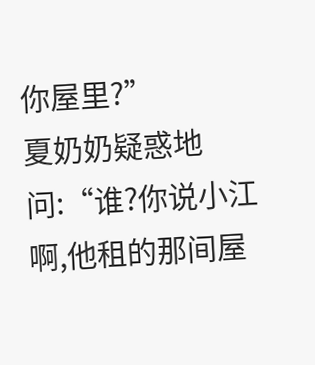你屋里?”
夏奶奶疑惑地问:“谁?你说小江啊,他租的那间屋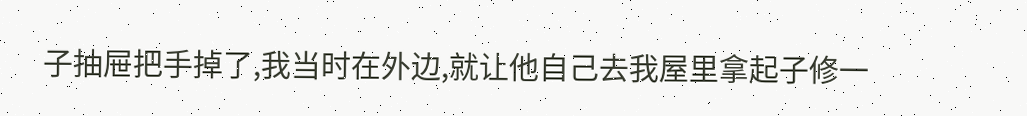子抽屉把手掉了,我当时在外边,就让他自己去我屋里拿起子修一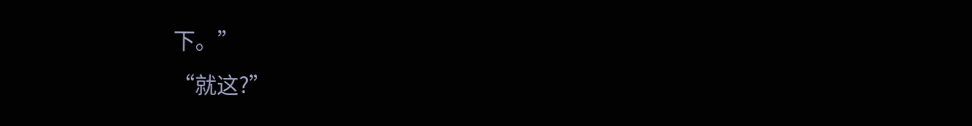下。”
“就这?”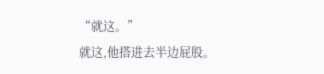“就这。”
就这,他搭进去半边屁股。